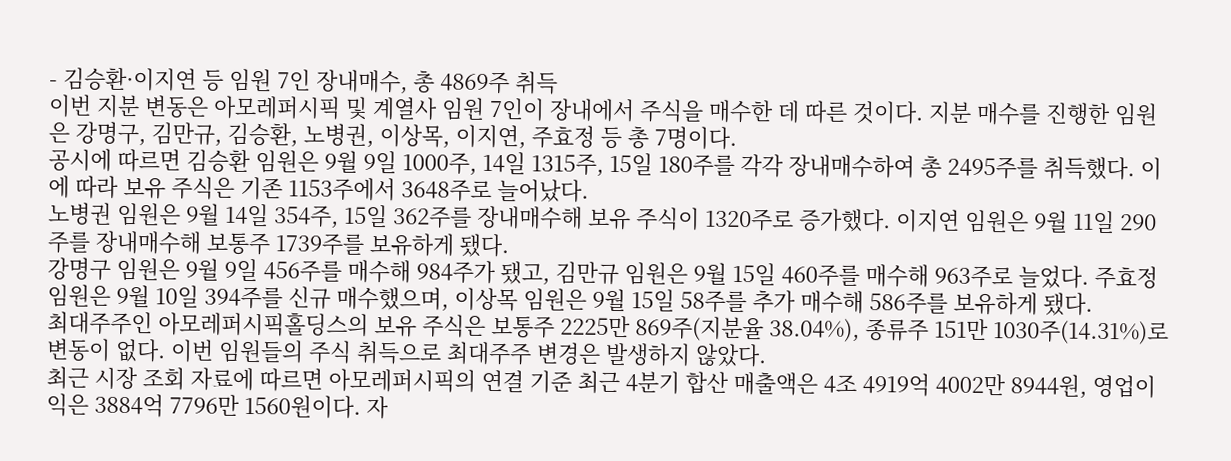- 김승환·이지연 등 임원 7인 장내매수, 총 4869주 취득
이번 지분 변동은 아모레퍼시픽 및 계열사 임원 7인이 장내에서 주식을 매수한 데 따른 것이다. 지분 매수를 진행한 임원은 강명구, 김만규, 김승환, 노병권, 이상목, 이지연, 주효정 등 총 7명이다.
공시에 따르면 김승환 임원은 9월 9일 1000주, 14일 1315주, 15일 180주를 각각 장내매수하여 총 2495주를 취득했다. 이에 따라 보유 주식은 기존 1153주에서 3648주로 늘어났다.
노병권 임원은 9월 14일 354주, 15일 362주를 장내매수해 보유 주식이 1320주로 증가했다. 이지연 임원은 9월 11일 290주를 장내매수해 보통주 1739주를 보유하게 됐다.
강명구 임원은 9월 9일 456주를 매수해 984주가 됐고, 김만규 임원은 9월 15일 460주를 매수해 963주로 늘었다. 주효정 임원은 9월 10일 394주를 신규 매수했으며, 이상목 임원은 9월 15일 58주를 추가 매수해 586주를 보유하게 됐다.
최대주주인 아모레퍼시픽홀딩스의 보유 주식은 보통주 2225만 869주(지분율 38.04%), 종류주 151만 1030주(14.31%)로 변동이 없다. 이번 임원들의 주식 취득으로 최대주주 변경은 발생하지 않았다.
최근 시장 조회 자료에 따르면 아모레퍼시픽의 연결 기준 최근 4분기 합산 매출액은 4조 4919억 4002만 8944원, 영업이익은 3884억 7796만 1560원이다. 자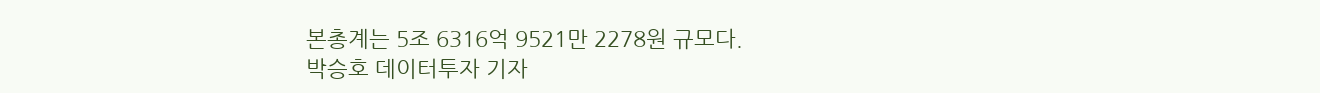본총계는 5조 6316억 9521만 2278원 규모다.
박승호 데이터투자 기자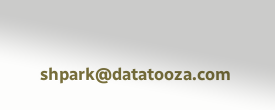shpark@datatooza.com